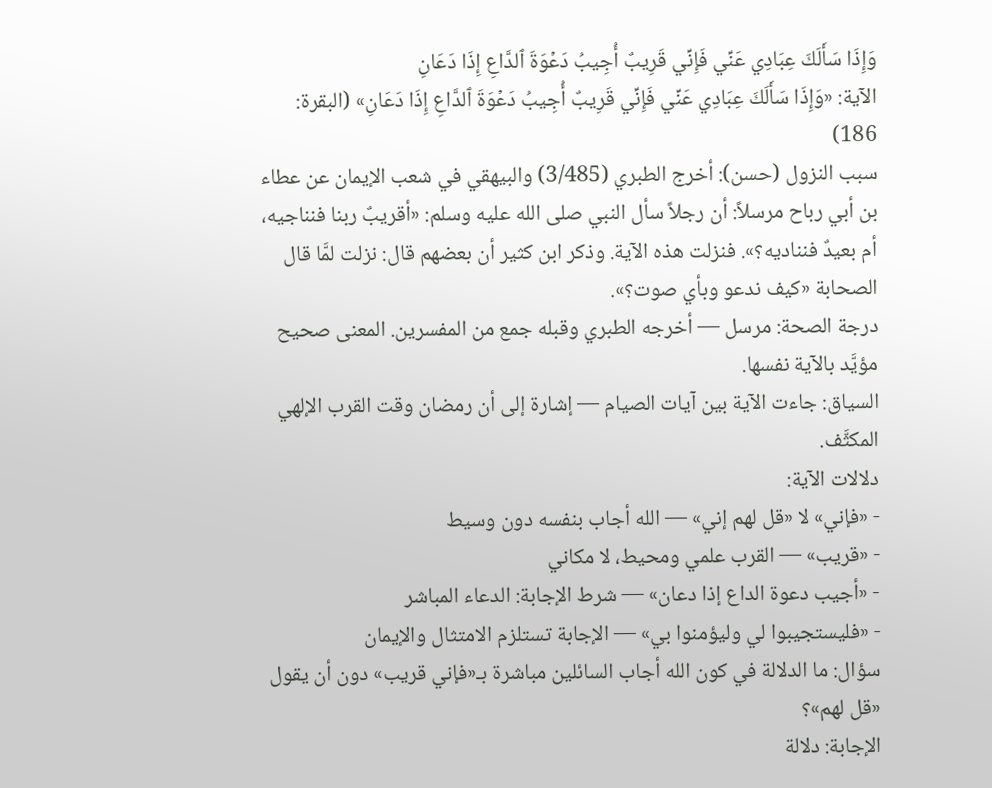وَإِذَا سَأَلَكَ عِبَادِي عَنِّي فَإِنِّي قَرِيبٌ أُجِيبُ دَعۡوَةَ ٱلدَّاعِ إِذَا دَعَانِ
الآية: «وَإِذَا سَأَلَكَ عِبَادِي عَنِّي فَإِنِّي قَرِيبٌ أُجِيبُ دَعۡوَةَ ٱلدَّاعِ إِذَا دَعَانِ» (البقرة: 186)
سبب النزول (حسن): أخرج الطبري (3/485) والبيهقي في شعب الإيمان عن عطاء بن أبي رباح مرسلاً: أن رجلاً سأل النبي صلى الله عليه وسلم: «أقريبٌ ربنا فنناجيه، أم بعيدٌ فنناديه؟». فنزلت هذه الآية. وذكر ابن كثير أن بعضهم قال: نزلت لمَّا قال الصحابة «كيف ندعو وبأي صوت؟».
درجة الصحة: مرسل — أخرجه الطبري وقبله جمع من المفسرين. المعنى صحيح مؤيَّد بالآية نفسها.
السياق: جاءت الآية بين آيات الصيام — إشارة إلى أن رمضان وقت القرب الإلهي المكثَّف.
دلالات الآية:
- «فإني» لا «قل لهم إني» — الله أجاب بنفسه دون وسيط
- «قريب» — القرب علمي ومحيط، لا مكاني
- «أجيب دعوة الداع إذا دعان» — شرط الإجابة: الدعاء المباشر
- «فليستجيبوا لي وليؤمنوا بي» — الإجابة تستلزم الامتثال والإيمان
سؤال: ما الدلالة في كون الله أجاب السائلين مباشرة بـ«فإني قريب» دون أن يقول «قل لهم»؟
الإجابة: دلالة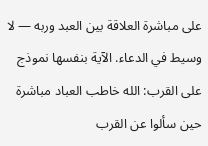على مباشرة العلاقة بين العبد وربه — لا وسيط في الدعاء. الآية بنفسها نموذج على القرب: الله خاطب العباد مباشرة حين سألوا عن القرب